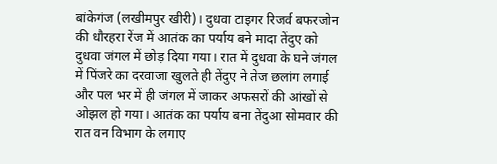बांकेगंज (लखीमपुर खीरी)। दुधवा टाइगर रिजर्व बफरजोन की धौरहरा रेंज में आतंक का पर्याय बने मादा तेंदुए को दुधवा जंगल में छोड़ दिया गया। रात में दुधवा के घने जंगल में पिंजरे का दरवाजा खुलते ही तेंदुए ने तेज छलांग लगाई और पल भर में ही जंगल में जाकर अफसरों की आंखों से ओझल हो गया। आतंक का पर्याय बना तेंदुआ सोमवार की रात वन विभाग के लगाए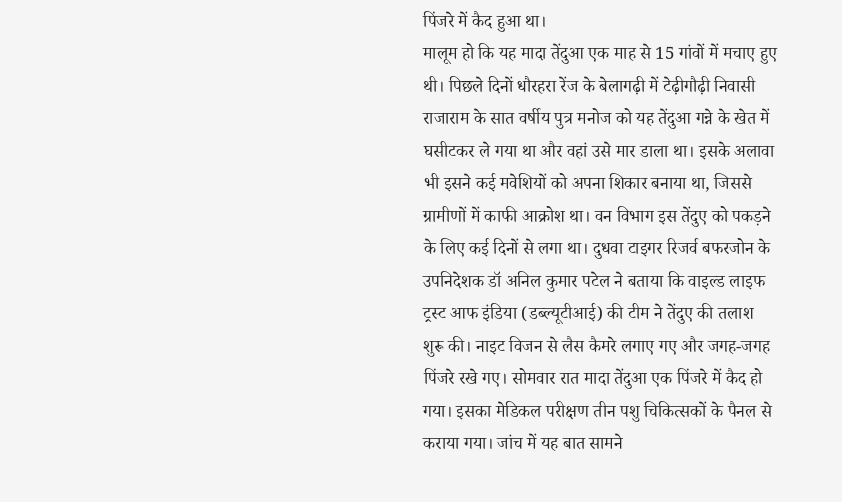पिंजरे में कैद हुआ था।
मालूम हो कि यह मादा तेंदुआ एक माह से 15 गांवों में मचाए हुए थी। पिछले दिनों धौरहरा रेंज के बेलागढ़ी में टेढ़ीगौढ़ी निवासी राजाराम के सात वर्षीय पुत्र मनोज को यह तेंदुआ गन्ने के खेत में घसीटकर ले गया था और वहां उसे मार डाला था। इसके अलावा भी इसने कई मवेशियों को अपना शिकार बनाया था, जिससे ग्रामीणों में काफी आक्रोश था। वन विभाग इस तेंदुए को पकड़ने के लिए कई दिनों से लगा था। दुधवा टाइगर रिजर्व बफरजोन के उपनिदेशक डॉ अनिल कुमार पटेल ने बताया कि वाइल्ड लाइफ ट्रस्ट आफ इंडिया (डब्ल्यूटीआई) की टीम ने तेंदुए की तलाश शुरू की। नाइट विजन से लैस कैमरे लगाए गए और जगह-जगह पिंजरे रखे गए। सोमवार रात मादा तेंदुआ एक पिंजरे में कैद हो गया। इसका मेडिकल परीक्षण तीन पशु चिकित्सकों के पैनल से कराया गया। जांच में यह बात सामने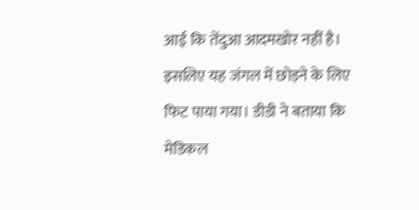आई कि तेंदुआ आदमखोर नहीं है। इसलिए यह जंगल में छोड़ने के लिए फिट पाया गया। डीडी ने बताया कि मेडिकल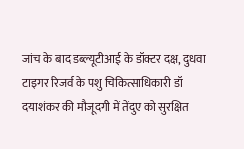जांच के बाद डब्ल्यूटीआई के डॉक्टर दक्ष, दुधवा टाइगर रिजर्व के पशु चिकित्साधिकारी डॉ दयाशंकर की मौजूदगी में तेंदुए को सुरक्षित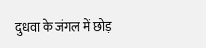दुधवा के जंगल में छोड़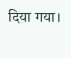दिया गया।